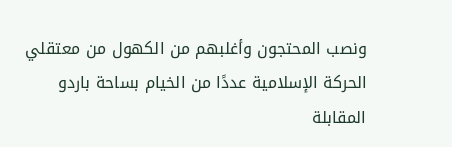ونصب المحتجون وأغلبهم من الكهول من معتقلي الحركة الإسلامية عددًا من الخيام بساحة باردو المقابلة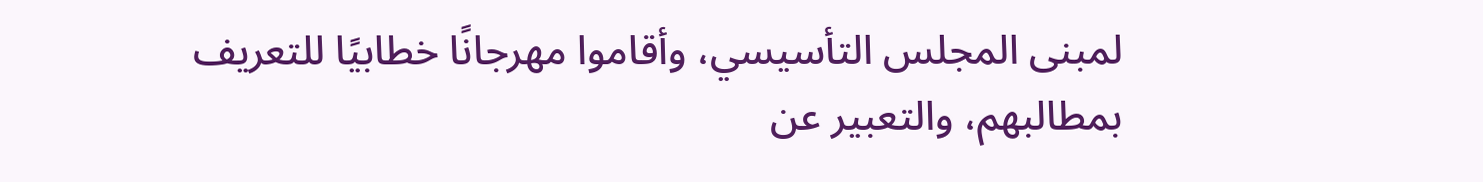لمبنى المجلس التأسيسي، وأقاموا مهرجانًا خطابيًا للتعريف بمطالبهم، والتعبير عن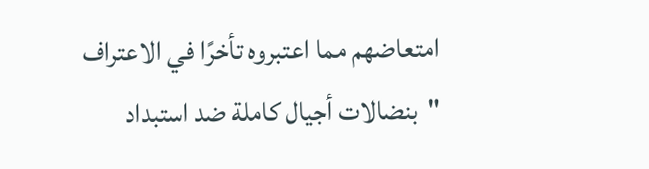امتعاضهم مما اعتبروه تأخرًا في الاعتراف "بنضالات أجيال كاملة ضد استبداد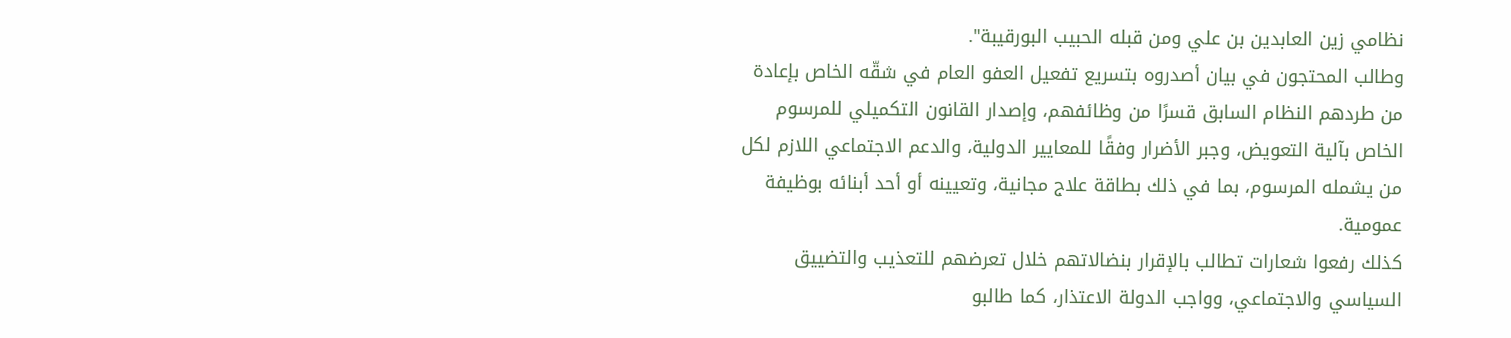نظامي زين العابدين بن علي ومن قبله الحبيب البورقيبة".
وطالب المحتجون في بيان أصدروه بتسريع تفعيل العفو العام في شقّه الخاص بإعادة من طردهم النظام السابق قسرًا من وظائفهم، وإصدار القانون التكميلي للمرسوم الخاص بآلية التعويض، وجبر الأضرار وفقًا للمعايير الدولية، والدعم الاجتماعي اللازم لكل من يشمله المرسوم، بما في ذلك بطاقة علاج مجانية، وتعيينه أو أحد أبنائه بوظيفة عمومية.
كذلك رفعوا شعارات تطالب بالإقرار بنضالاتهم خلال تعرضهم للتعذيب والتضييق السياسي والاجتماعي، وواجب الدولة الاعتذار، كما طالبو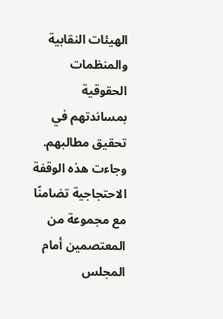الهيئات النقابية والمنظمات الحقوقية بمساندتهم في تحقيق مطالبهم.
وجاءت هذه الوقفة الاحتجاجية تضامنًا مع مجموعة من المعتصمين أمام المجلس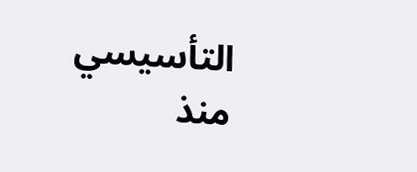التأسيسي منذ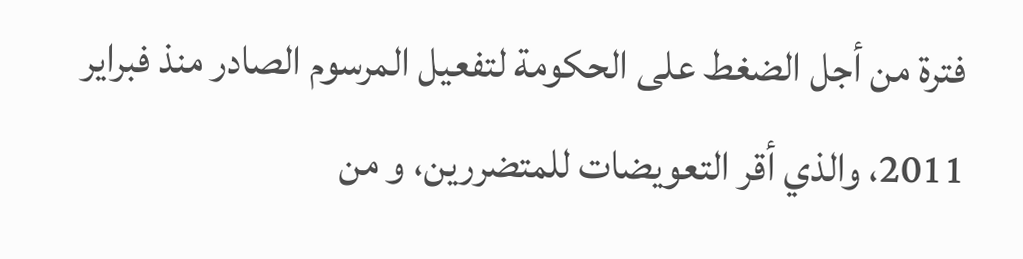فترة من أجل الضغط على الحكومة لتفعيل المرسوم الصادر منذ فبراير 2011، والذي أقر التعويضات للمتضررين، و من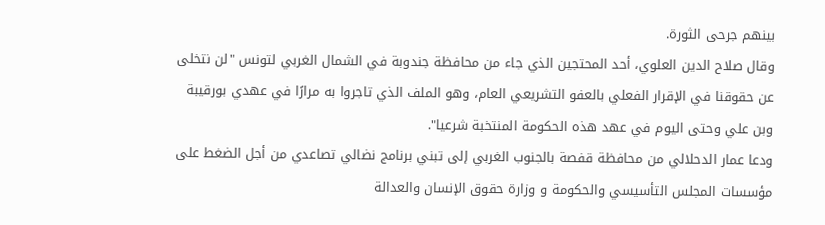بينهم جرحى الثورة.
وقال صلاح الدين العلوي، أحد المحتجين الذي جاء من محافظة جندوبة في الشمال الغربي لتونس "لن نتخلى عن حقوقنا في الإقرار الفعلي بالعفو التشريعي العام، وهو الملف الذي تاجروا به مرارًا في عهدي بورقيبة وبن علي وحتى اليوم في عهد هذه الحكومة المنتخبة شرعيا".
ودعا عمار الدحلالي من محافظة قفصة بالجنوب الغربي إلى تبني برنامج نضالي تصاعدي من أجل الضغط على مؤسسات المجلس التأسيسي والحكومة و وزارة حقوق الإنسان والعدالة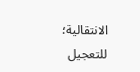الانتقالية؛ للتعجيل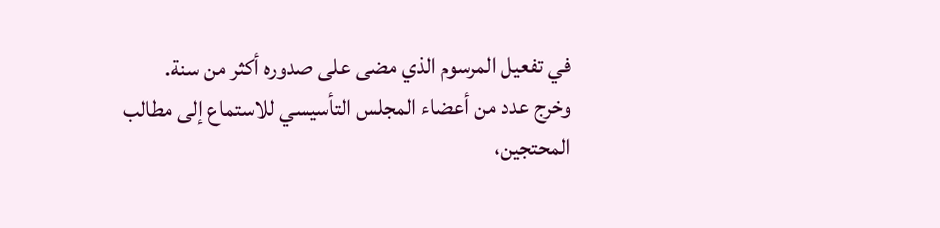في تفعيل المرسوم الذي مضى على صدوره أكثر من سنة.
وخرج عدد من أعضاء المجلس التأسيسي للاستماع إلى مطالب المحتجين،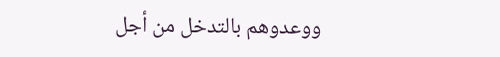ووعدوهم بالتدخل من أجل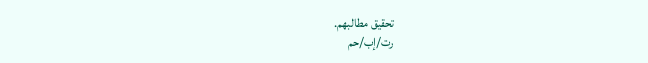تحقيق مطالبهم.
رت/إب/حم